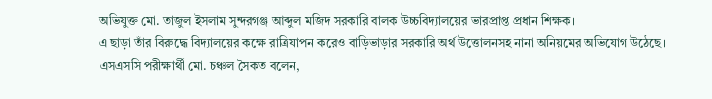অভিযুক্ত মো. তাজুল ইসলাম সুন্দরগঞ্জ আব্দুল মজিদ সরকারি বালক উচ্চবিদ্যালয়ের ভারপ্রাপ্ত প্রধান শিক্ষক।
এ ছাড়া তাঁর বিরুদ্ধে বিদ্যালয়ের কক্ষে রাত্রিযাপন করেও বাড়িভাড়ার সরকারি অর্থ উত্তোলনসহ নানা অনিয়মের অভিযোগ উঠেছে।
এসএসসি পরীক্ষার্থী মো. চঞ্চল সৈকত বলেন,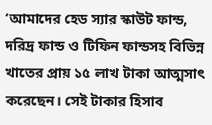‘আমাদের হেড স্যার স্কাউট ফান্ড, দরিদ্র ফান্ড ও টিফিন ফান্ডসহ বিভিন্ন খাতের প্রায় ১৫ লাখ টাকা আত্মসাৎ করেছেন। সেই টাকার হিসাব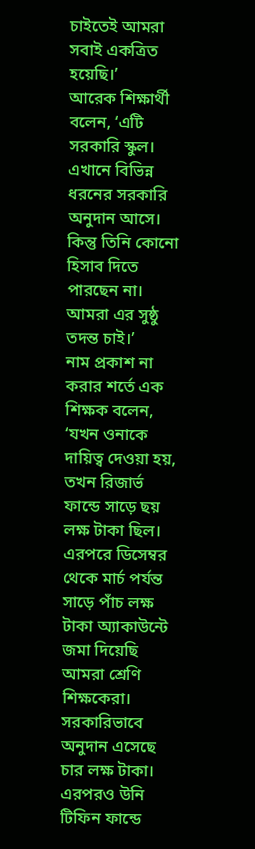চাইতেই আমরা সবাই একত্রিত হয়েছি।’
আরেক শিক্ষার্থী বলেন, ‘এটি সরকারি স্কুল। এখানে বিভিন্ন ধরনের সরকারি অনুদান আসে। কিন্তু তিনি কোনো হিসাব দিতে পারছেন না। আমরা এর সুষ্ঠু তদন্ত চাই।’
নাম প্রকাশ না করার শর্তে এক শিক্ষক বলেন, ‘যখন ওনাকে দায়িত্ব দেওয়া হয়, তখন রিজার্ভ ফান্ডে সাড়ে ছয় লক্ষ টাকা ছিল। এরপরে ডিসেম্বর থেকে মার্চ পর্যন্ত সাড়ে পাঁচ লক্ষ টাকা অ্যাকাউন্টে জমা দিয়েছি আমরা শ্রেণি শিক্ষকেরা। সরকারিভাবে অনুদান এসেছে চার লক্ষ টাকা। এরপরও উনি টিফিন ফান্ডে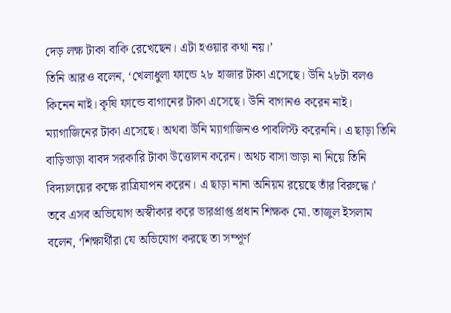দেড় লক্ষ টাকা বাকি রেখেছেন। এটা হওয়ার কথা নয়।’
তিনি আরও বলেন, ‘খেলাধুলা ফান্ডে ২৮ হাজার টাকা এসেছে। উনি ২৮টা বলও কিনেন নাই। কৃষি ফান্ডে বাগানের টাকা এসেছে। উনি বাগানও করেন নাই। ম্যাগাজিনের টাকা এসেছে। অথবা উনি ম্যাগাজিনও পাবলিস্ট করেননি। এ ছাড়া তিনি বাড়িভাড়া বাবদ সরকারি টাকা উত্তোলন করেন। অথচ বাসা ভাড়া না নিয়ে তিনি বিদ্যালয়ের কক্ষে রাত্রিযাপন করেন। এ ছাড়া নানা অনিয়ম রয়েছে তাঁর বিরুদ্ধে।’
তবে এসব অভিযোগ অস্বীকার করে ভারপ্রাপ্ত প্রধান শিক্ষক মো. তাজুল ইসলাম বলেন, ‘শিক্ষার্থীরা যে অভিযোগ করছে তা সম্পূর্ণ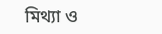মিথ্যা ও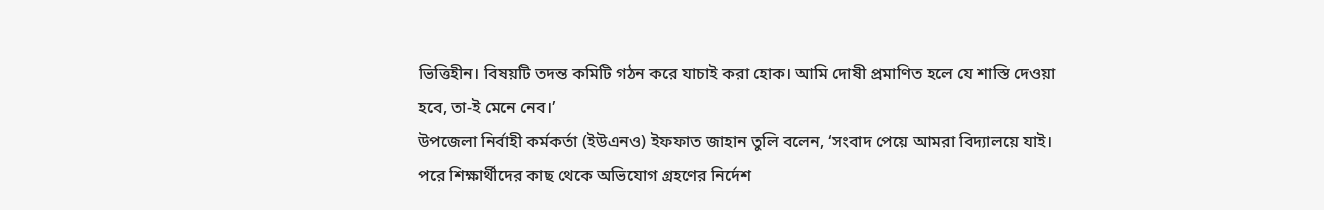ভিত্তিহীন। বিষয়টি তদন্ত কমিটি গঠন করে যাচাই করা হোক। আমি দোষী প্রমাণিত হলে যে শাস্তি দেওয়া হবে, তা-ই মেনে নেব।’
উপজেলা নির্বাহী কর্মকর্তা (ইউএনও) ইফফাত জাহান তুলি বলেন, ‘সংবাদ পেয়ে আমরা বিদ্যালয়ে যাই। পরে শিক্ষার্থীদের কাছ থেকে অভিযোগ গ্রহণের নির্দেশ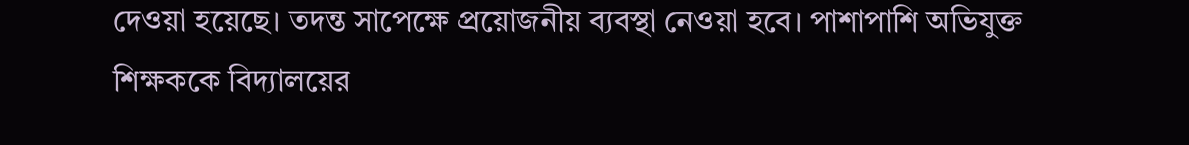দেওয়া হয়েছে। তদন্ত সাপেক্ষে প্রয়োজনীয় ব্যবস্থা নেওয়া হবে। পাশাপাশি অভিযুক্ত শিক্ষককে বিদ্যালয়ের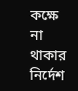কক্ষে না থাকার নির্দেশ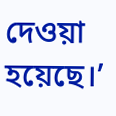দেওয়া হয়েছে।’